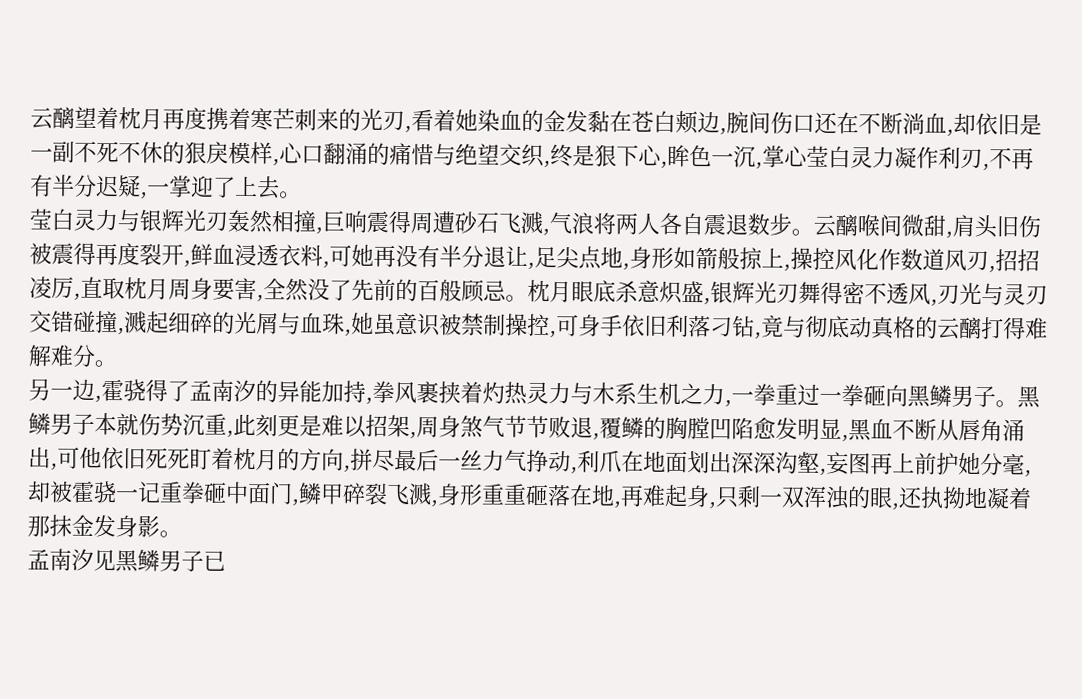云醨望着枕月再度携着寒芒刺来的光刃,看着她染血的金发黏在苍白颊边,腕间伤口还在不断淌血,却依旧是一副不死不休的狠戾模样,心口翻涌的痛惜与绝望交织,终是狠下心,眸色一沉,掌心莹白灵力凝作利刃,不再有半分迟疑,一掌迎了上去。
莹白灵力与银辉光刃轰然相撞,巨响震得周遭砂石飞溅,气浪将两人各自震退数步。云醨喉间微甜,肩头旧伤被震得再度裂开,鲜血浸透衣料,可她再没有半分退让,足尖点地,身形如箭般掠上,操控风化作数道风刃,招招凌厉,直取枕月周身要害,全然没了先前的百般顾忌。枕月眼底杀意炽盛,银辉光刃舞得密不透风,刃光与灵刃交错碰撞,溅起细碎的光屑与血珠,她虽意识被禁制操控,可身手依旧利落刁钻,竟与彻底动真格的云醨打得难解难分。
另一边,霍骁得了孟南汐的异能加持,拳风裹挟着灼热灵力与木系生机之力,一拳重过一拳砸向黑鳞男子。黑鳞男子本就伤势沉重,此刻更是难以招架,周身煞气节节败退,覆鳞的胸膛凹陷愈发明显,黑血不断从唇角涌出,可他依旧死死盯着枕月的方向,拼尽最后一丝力气挣动,利爪在地面划出深深沟壑,妄图再上前护她分毫,却被霍骁一记重拳砸中面门,鳞甲碎裂飞溅,身形重重砸落在地,再难起身,只剩一双浑浊的眼,还执拗地凝着那抹金发身影。
孟南汐见黑鳞男子已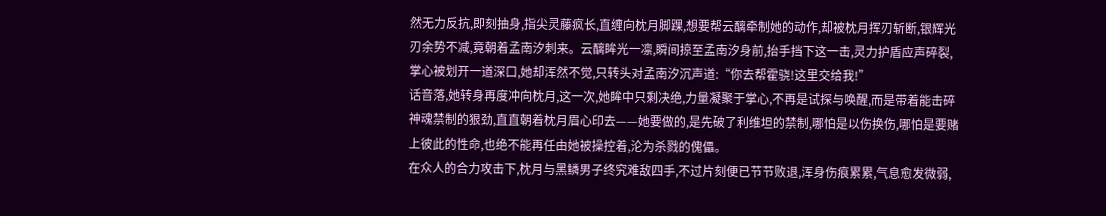然无力反抗,即刻抽身,指尖灵藤疯长,直缠向枕月脚踝,想要帮云醨牵制她的动作,却被枕月挥刃斩断,银辉光刃余势不减,竟朝着孟南汐刺来。云醨眸光一凛,瞬间掠至孟南汐身前,抬手挡下这一击,灵力护盾应声碎裂,掌心被划开一道深口,她却浑然不觉,只转头对孟南汐沉声道:“你去帮霍骁!这里交给我!”
话音落,她转身再度冲向枕月,这一次,她眸中只剩决绝,力量凝聚于掌心,不再是试探与唤醒,而是带着能击碎神魂禁制的狠劲,直直朝着枕月眉心印去——她要做的,是先破了利维坦的禁制,哪怕是以伤换伤,哪怕是要赌上彼此的性命,也绝不能再任由她被操控着,沦为杀戮的傀儡。
在众人的合力攻击下,枕月与黑鳞男子终究难敌四手,不过片刻便已节节败退,浑身伤痕累累,气息愈发微弱,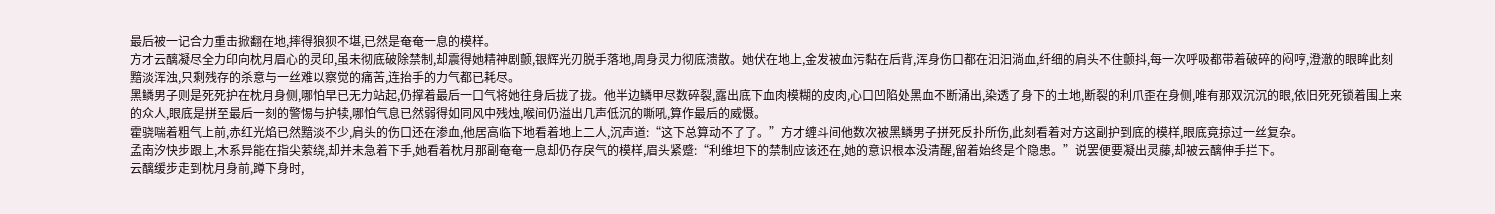最后被一记合力重击掀翻在地,摔得狼狈不堪,已然是奄奄一息的模样。
方才云醨凝尽全力印向枕月眉心的灵印,虽未彻底破除禁制,却震得她精神剧颤,银辉光刃脱手落地,周身灵力彻底溃散。她伏在地上,金发被血污黏在后背,浑身伤口都在汩汩淌血,纤细的肩头不住颤抖,每一次呼吸都带着破碎的闷哼,澄澈的眼眸此刻黯淡浑浊,只剩残存的杀意与一丝难以察觉的痛苦,连抬手的力气都已耗尽。
黑鳞男子则是死死护在枕月身侧,哪怕早已无力站起,仍撑着最后一口气将她往身后拢了拢。他半边鳞甲尽数碎裂,露出底下血肉模糊的皮肉,心口凹陷处黑血不断涌出,染透了身下的土地,断裂的利爪歪在身侧,唯有那双沉沉的眼,依旧死死锁着围上来的众人,眼底是拼至最后一刻的警惕与护犊,哪怕气息已然弱得如同风中残烛,喉间仍溢出几声低沉的嘶吼,算作最后的威慑。
霍骁喘着粗气上前,赤红光焰已然黯淡不少,肩头的伤口还在渗血,他居高临下地看着地上二人,沉声道:“这下总算动不了了。”方才缠斗间他数次被黑鳞男子拼死反扑所伤,此刻看着对方这副护到底的模样,眼底竟掠过一丝复杂。
孟南汐快步跟上,木系异能在指尖萦绕,却并未急着下手,她看着枕月那副奄奄一息却仍存戾气的模样,眉头紧蹙:“利维坦下的禁制应该还在,她的意识根本没清醒,留着始终是个隐患。”说罢便要凝出灵藤,却被云醨伸手拦下。
云醨缓步走到枕月身前,蹲下身时,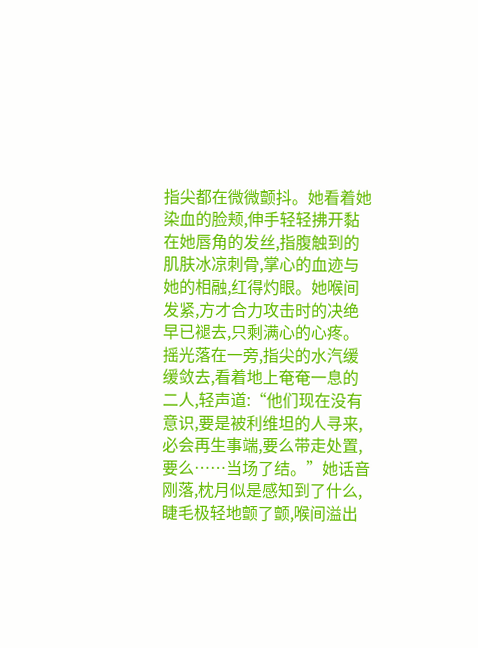指尖都在微微颤抖。她看着她染血的脸颊,伸手轻轻拂开黏在她唇角的发丝,指腹触到的肌肤冰凉刺骨,掌心的血迹与她的相融,红得灼眼。她喉间发紧,方才合力攻击时的决绝早已褪去,只剩满心的心疼。
摇光落在一旁,指尖的水汽缓缓敛去,看着地上奄奄一息的二人,轻声道:“他们现在没有意识,要是被利维坦的人寻来,必会再生事端,要么带走处置,要么……当场了结。”她话音刚落,枕月似是感知到了什么,睫毛极轻地颤了颤,喉间溢出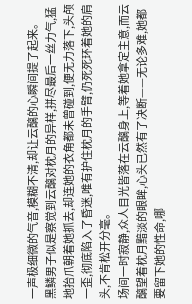一声极细微的气音,模糊不清,却让云醨的心瞬间提了起来。
黑鳞男子似是察觉到云醨对枕月的异样,拼尽最后一丝力气,猛地抬爪朝着她抓去,却连她的衣角都未曾碰到,便无力落下,头颅一歪,彻底陷入了昏迷,唯有护住枕月的手臂,仍死死环着她的肩头,不肯松开分毫。
场间一时寂静,众人目光皆落在云醨身上,等着她拿定主意,而云醨望着枕月黯淡的眼眸,心头已然有了决断——无论多难,她都要留下她的性命,哪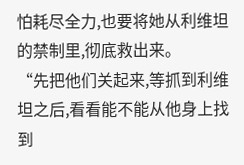怕耗尽全力,也要将她从利维坦的禁制里,彻底救出来。
“先把他们关起来,等抓到利维坦之后,看看能不能从他身上找到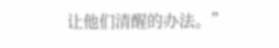让他们清醒的办法。”